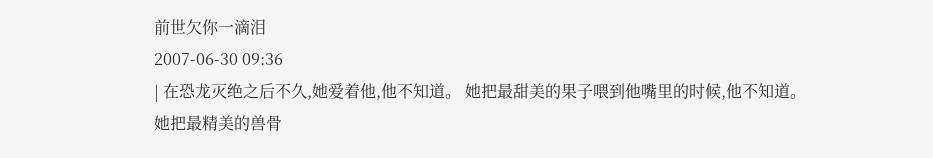前世欠你一滴泪
2007-06-30 09:36
| 在恐龙灭绝之后不久,她爱着他,他不知道。 她把最甜美的果子喂到他嘴里的时候,他不知道。 她把最精美的兽骨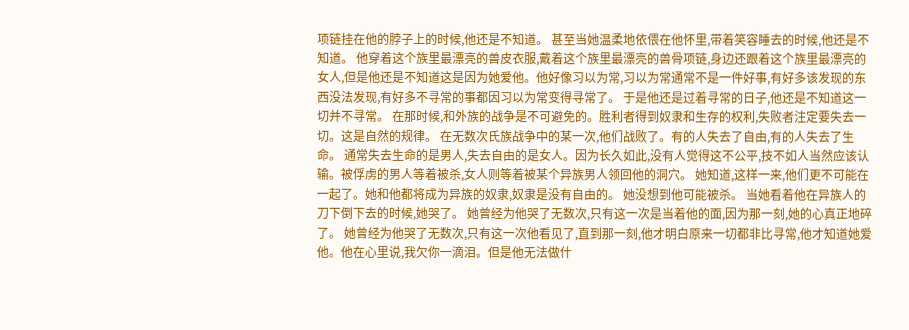项链挂在他的脖子上的时候,他还是不知道。 甚至当她温柔地依偎在他怀里,带着笑容睡去的时候,他还是不知道。 他穿着这个族里最漂亮的兽皮衣服,戴着这个族里最漂亮的兽骨项链,身边还跟着这个族里最漂亮的女人,但是他还是不知道这是因为她爱他。他好像习以为常,习以为常通常不是一件好事,有好多该发现的东西没法发现,有好多不寻常的事都因习以为常变得寻常了。 于是他还是过着寻常的日子,他还是不知道这一切并不寻常。 在那时候,和外族的战争是不可避免的。胜利者得到奴隶和生存的权利,失败者注定要失去一切。这是自然的规律。 在无数次氏族战争中的某一次,他们战败了。有的人失去了自由,有的人失去了生命。 通常失去生命的是男人,失去自由的是女人。因为长久如此,没有人觉得这不公平,技不如人当然应该认输。被俘虏的男人等着被杀,女人则等着被某个异族男人领回他的洞穴。 她知道,这样一来,他们更不可能在一起了。她和他都将成为异族的奴隶,奴隶是没有自由的。 她没想到他可能被杀。 当她看着他在异族人的刀下倒下去的时候,她哭了。 她曾经为他哭了无数次,只有这一次是当着他的面,因为那一刻,她的心真正地碎了。 她曾经为他哭了无数次,只有这一次他看见了,直到那一刻,他才明白原来一切都非比寻常,他才知道她爱他。他在心里说,我欠你一滴泪。但是他无法做什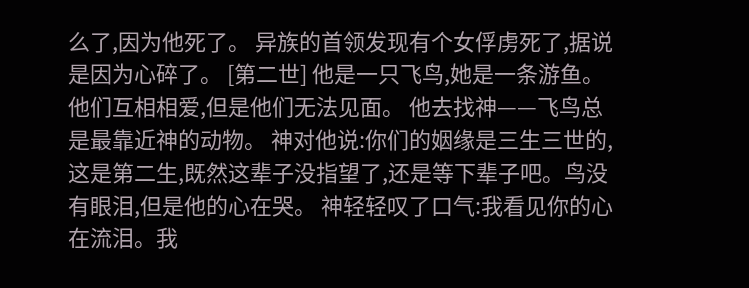么了,因为他死了。 异族的首领发现有个女俘虏死了,据说是因为心碎了。 [第二世] 他是一只飞鸟,她是一条游鱼。 他们互相相爱,但是他们无法见面。 他去找神——飞鸟总是最靠近神的动物。 神对他说:你们的姻缘是三生三世的,这是第二生,既然这辈子没指望了,还是等下辈子吧。鸟没有眼泪,但是他的心在哭。 神轻轻叹了口气:我看见你的心在流泪。我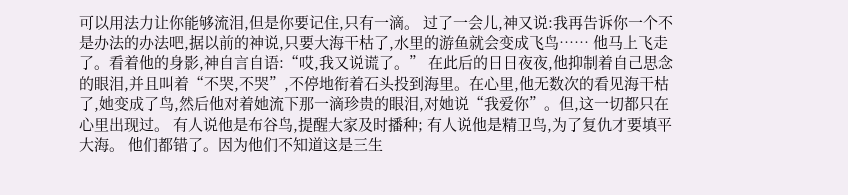可以用法力让你能够流泪,但是你要记住,只有一滴。 过了一会儿,神又说:我再告诉你一个不是办法的办法吧,据以前的神说,只要大海干枯了,水里的游鱼就会变成飞鸟…… 他马上飞走了。看着他的身影,神自言自语:“哎,我又说谎了。” 在此后的日日夜夜,他抑制着自己思念的眼泪,并且叫着“不哭,不哭”,不停地衔着石头投到海里。在心里,他无数次的看见海干枯了,她变成了鸟,然后他对着她流下那一滴珍贵的眼泪,对她说“我爱你”。但,这一切都只在心里出现过。 有人说他是布谷鸟,提醒大家及时播种; 有人说他是精卫鸟,为了复仇才要填平大海。 他们都错了。因为他们不知道这是三生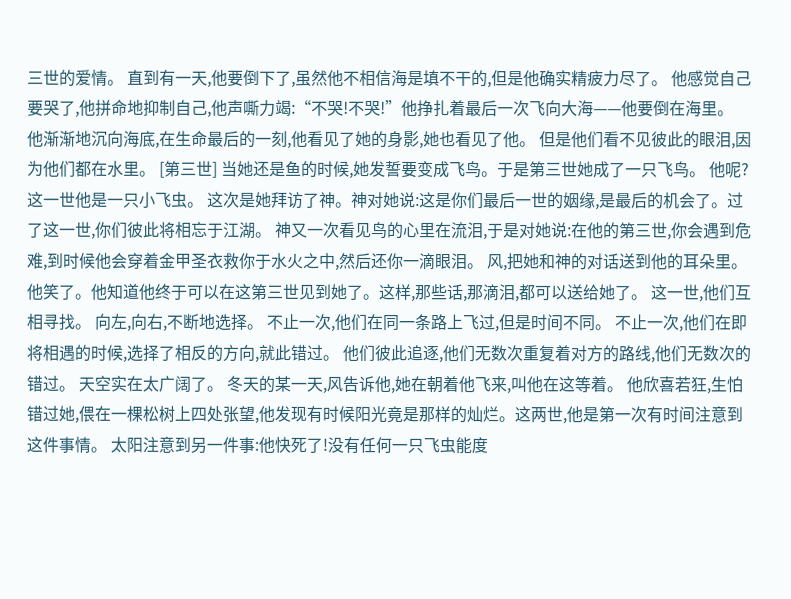三世的爱情。 直到有一天,他要倒下了,虽然他不相信海是填不干的,但是他确实精疲力尽了。 他感觉自己要哭了,他拼命地抑制自己,他声嘶力竭:“不哭!不哭!”他挣扎着最后一次飞向大海——他要倒在海里。 他渐渐地沉向海底,在生命最后的一刻,他看见了她的身影,她也看见了他。 但是他们看不见彼此的眼泪,因为他们都在水里。 [第三世] 当她还是鱼的时候,她发誓要变成飞鸟。于是第三世她成了一只飞鸟。 他呢?这一世他是一只小飞虫。 这次是她拜访了神。神对她说:这是你们最后一世的姻缘,是最后的机会了。过了这一世,你们彼此将相忘于江湖。 神又一次看见鸟的心里在流泪,于是对她说:在他的第三世,你会遇到危难,到时候他会穿着金甲圣衣救你于水火之中,然后还你一滴眼泪。 风,把她和神的对话送到他的耳朵里。他笑了。他知道他终于可以在这第三世见到她了。这样,那些话,那滴泪,都可以送给她了。 这一世,他们互相寻找。 向左,向右,不断地选择。 不止一次,他们在同一条路上飞过,但是时间不同。 不止一次,他们在即将相遇的时候,选择了相反的方向,就此错过。 他们彼此追逐,他们无数次重复着对方的路线,他们无数次的错过。 天空实在太广阔了。 冬天的某一天,风告诉他,她在朝着他飞来,叫他在这等着。 他欣喜若狂,生怕错过她,偎在一棵松树上四处张望,他发现有时候阳光竟是那样的灿烂。这两世,他是第一次有时间注意到这件事情。 太阳注意到另一件事:他快死了!没有任何一只飞虫能度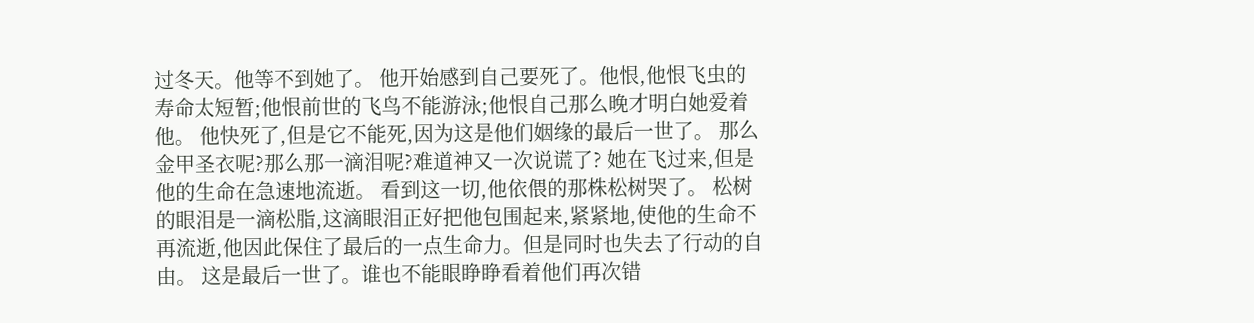过冬天。他等不到她了。 他开始感到自己要死了。他恨,他恨飞虫的寿命太短暂;他恨前世的飞鸟不能游泳;他恨自己那么晚才明白她爱着他。 他快死了,但是它不能死,因为这是他们姻缘的最后一世了。 那么金甲圣衣呢?那么那一滴泪呢?难道神又一次说谎了? 她在飞过来,但是他的生命在急速地流逝。 看到这一切,他依偎的那株松树哭了。 松树的眼泪是一滴松脂,这滴眼泪正好把他包围起来,紧紧地,使他的生命不再流逝,他因此保住了最后的一点生命力。但是同时也失去了行动的自由。 这是最后一世了。谁也不能眼睁睁看着他们再次错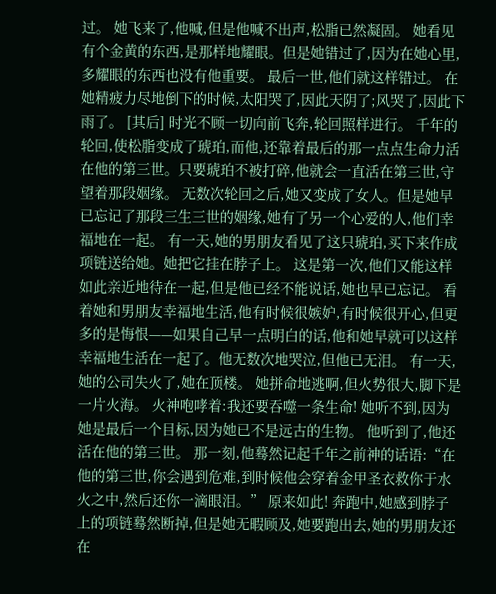过。 她飞来了,他喊,但是他喊不出声,松脂已然凝固。 她看见有个金黄的东西,是那样地耀眼。但是她错过了,因为在她心里,多耀眼的东西也没有他重要。 最后一世,他们就这样错过。 在她精疲力尽地倒下的时候,太阳哭了,因此天阴了;风哭了,因此下雨了。 [其后] 时光不顾一切向前飞奔,轮回照样进行。 千年的轮回,使松脂变成了琥珀,而他,还靠着最后的那一点点生命力活在他的第三世。只要琥珀不被打碎,他就会一直活在第三世,守望着那段姻缘。 无数次轮回之后,她又变成了女人。但是她早已忘记了那段三生三世的姻缘,她有了另一个心爱的人,他们幸福地在一起。 有一天,她的男朋友看见了这只琥珀,买下来作成项链送给她。她把它挂在脖子上。 这是第一次,他们又能这样如此亲近地待在一起,但是他已经不能说话,她也早已忘记。 看着她和男朋友幸福地生活,他有时候很嫉妒,有时候很开心,但更多的是悔恨——如果自己早一点明白的话,他和她早就可以这样幸福地生活在一起了。他无数次地哭泣,但他已无泪。 有一天,她的公司失火了,她在顶楼。 她拼命地逃啊,但火势很大,脚下是一片火海。 火神咆哮着:我还要吞噬一条生命! 她听不到,因为她是最后一个目标,因为她已不是远古的生物。 他听到了,他还活在他的第三世。 那一刻,他蓦然记起千年之前神的话语:“在他的第三世,你会遇到危难,到时候他会穿着金甲圣衣救你于水火之中,然后还你一滴眼泪。” 原来如此! 奔跑中,她感到脖子上的项链蓦然断掉,但是她无暇顾及,她要跑出去,她的男朋友还在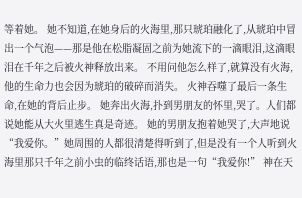等着她。 她不知道,在她身后的火海里,那只琥珀融化了,从琥珀中冒出一个气泡——那是他在松脂凝固之前为她流下的一滴眼泪,这滴眼泪在千年之后被火神释放出来。 不用问他怎么样了,就算没有火海,他的生命力也会因为琥珀的破碎而消失。 火神吞噬了最后一条生命,在她的背后止步。 她奔出火海,扑到男朋友的怀里,哭了。人们都说她能从大火里逃生真是奇迹。 她的男朋友抱着她哭了,大声地说“我爱你。”她周围的人都很清楚得听到了,但是没有一个人听到火海里那只千年之前小虫的临终话语,那也是一句“我爱你!” 神在天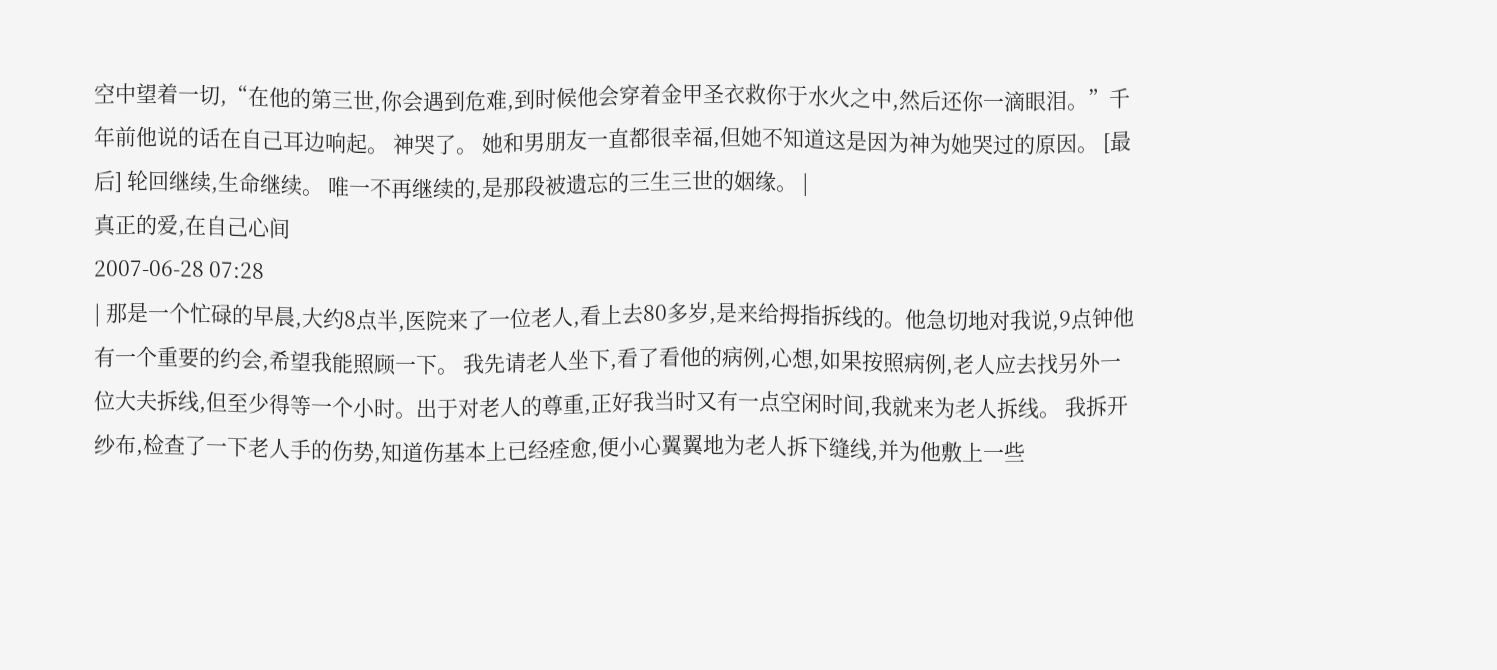空中望着一切,“在他的第三世,你会遇到危难,到时候他会穿着金甲圣衣救你于水火之中,然后还你一滴眼泪。”千年前他说的话在自己耳边响起。 神哭了。 她和男朋友一直都很幸福,但她不知道这是因为神为她哭过的原因。 [最后] 轮回继续,生命继续。 唯一不再继续的,是那段被遗忘的三生三世的姻缘。 |
真正的爱,在自己心间
2007-06-28 07:28
| 那是一个忙碌的早晨,大约8点半,医院来了一位老人,看上去80多岁,是来给拇指拆线的。他急切地对我说,9点钟他有一个重要的约会,希望我能照顾一下。 我先请老人坐下,看了看他的病例,心想,如果按照病例,老人应去找另外一位大夫拆线,但至少得等一个小时。出于对老人的尊重,正好我当时又有一点空闲时间,我就来为老人拆线。 我拆开纱布,检查了一下老人手的伤势,知道伤基本上已经痊愈,便小心翼翼地为老人拆下缝线,并为他敷上一些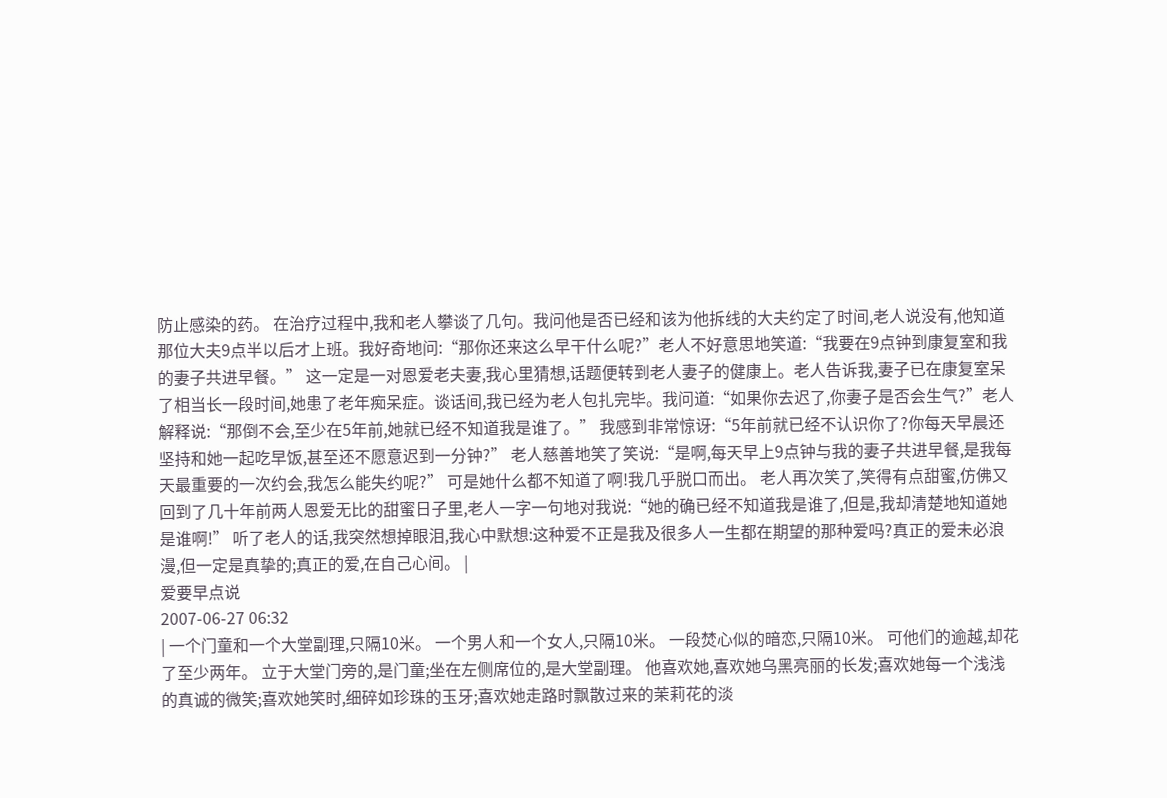防止感染的药。 在治疗过程中,我和老人攀谈了几句。我问他是否已经和该为他拆线的大夫约定了时间,老人说没有,他知道那位大夫9点半以后才上班。我好奇地问:“那你还来这么早干什么呢?”老人不好意思地笑道:“我要在9点钟到康复室和我的妻子共进早餐。” 这一定是一对恩爱老夫妻,我心里猜想,话题便转到老人妻子的健康上。老人告诉我,妻子已在康复室呆了相当长一段时间,她患了老年痴呆症。谈话间,我已经为老人包扎完毕。我问道:“如果你去迟了,你妻子是否会生气?”老人解释说:“那倒不会,至少在5年前,她就已经不知道我是谁了。” 我感到非常惊讶:“5年前就已经不认识你了?你每天早晨还坚持和她一起吃早饭,甚至还不愿意迟到一分钟?” 老人慈善地笑了笑说:“是啊,每天早上9点钟与我的妻子共进早餐,是我每天最重要的一次约会,我怎么能失约呢?” 可是她什么都不知道了啊!我几乎脱口而出。 老人再次笑了,笑得有点甜蜜,仿佛又回到了几十年前两人恩爱无比的甜蜜日子里,老人一字一句地对我说:“她的确已经不知道我是谁了,但是,我却清楚地知道她是谁啊!” 听了老人的话,我突然想掉眼泪,我心中默想:这种爱不正是我及很多人一生都在期望的那种爱吗?真正的爱未必浪漫,但一定是真挚的;真正的爱,在自己心间。 |
爱要早点说
2007-06-27 06:32
| 一个门童和一个大堂副理,只隔10米。 一个男人和一个女人,只隔10米。 一段焚心似的暗恋,只隔10米。 可他们的逾越,却花了至少两年。 立于大堂门旁的,是门童;坐在左侧席位的,是大堂副理。 他喜欢她,喜欢她乌黑亮丽的长发;喜欢她每一个浅浅的真诚的微笑;喜欢她笑时,细碎如珍珠的玉牙;喜欢她走路时飘散过来的茉莉花的淡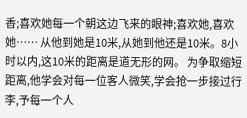香;喜欢她每一个朝这边飞来的眼神;喜欢她,喜欢她…… 从他到她是10米,从她到他还是10米。8小时以内,这10米的距离是道无形的网。 为争取缩短距离,他学会对每一位客人微笑,学会抢一步接过行李,予每一个人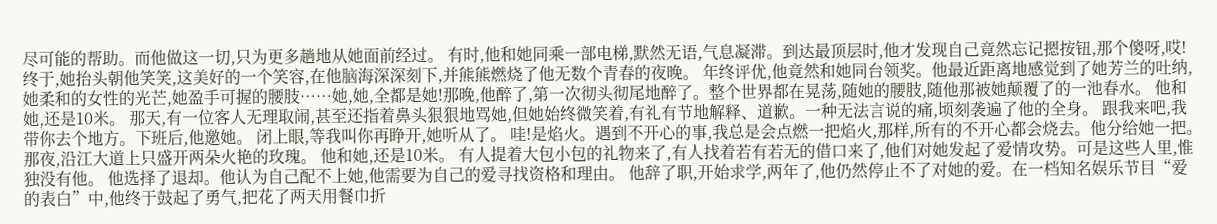尽可能的帮助。而他做这一切,只为更多趟地从她面前经过。 有时,他和她同乘一部电梯,默然无语,气息凝滞。到达最顶层时,他才发现自己竟然忘记摁按钮,那个傻呀,哎! 终于,她抬头朝他笑笑,这美好的一个笑容,在他脑海深深刻下,并熊熊燃烧了他无数个青春的夜晚。 年终评优,他竟然和她同台领奖。他最近距离地感觉到了她芳兰的吐纳,她柔和的女性的光芒,她盈手可握的腰肢……她,她,全都是她!那晚,他醉了,第一次彻头彻尾地醉了。整个世界都在晃荡,随她的腰肢,随他那被她颠覆了的一池春水。 他和她,还是10米。 那天,有一位客人无理取闹,甚至还指着鼻头狠狠地骂她,但她始终微笑着,有礼有节地解释、道歉。一种无法言说的痛,顷刻袭遍了他的全身。 跟我来吧,我带你去个地方。下班后,他邀她。 闭上眼,等我叫你再睁开,她听从了。 哇!是焰火。遇到不开心的事,我总是会点燃一把焰火,那样,所有的不开心都会烧去。他分给她一把。那夜,沿江大道上只盛开两朵火艳的玫瑰。 他和她,还是10米。 有人提着大包小包的礼物来了,有人找着若有若无的借口来了,他们对她发起了爱情攻势。可是这些人里,惟独没有他。 他选择了退却。他认为自己配不上她,他需要为自己的爱寻找资格和理由。 他辞了职,开始求学,两年了,他仍然停止不了对她的爱。在一档知名娱乐节目“爱的表白”中,他终于鼓起了勇气,把花了两天用餐巾折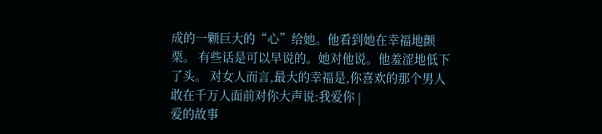成的一颗巨大的“心”给她。他看到她在幸福地颤栗。 有些话是可以早说的。她对他说。他羞涩地低下了头。 对女人而言,最大的幸福是,你喜欢的那个男人敢在千万人面前对你大声说:我爱你 |
爱的故事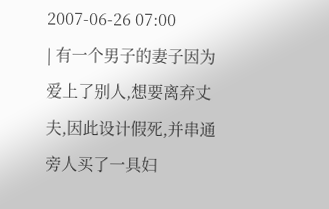2007-06-26 07:00
| 有一个男子的妻子因为爱上了别人,想要离弃丈夫,因此设计假死,并串通旁人买了一具妇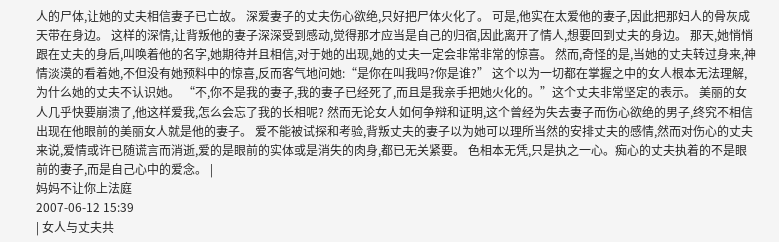人的尸体,让她的丈夫相信妻子已亡故。 深爱妻子的丈夫伤心欲绝,只好把尸体火化了。 可是,他实在太爱他的妻子,因此把那妇人的骨灰成天带在身边。 这样的深情,让背叛他的妻子深深受到感动,觉得那才应当是自己的归宿,因此离开了情人,想要回到丈夫的身边。 那天,她悄悄跟在丈夫的身后,叫唤着他的名字,她期待并且相信,对于她的出现,她的丈夫一定会非常非常的惊喜。 然而,奇怪的是,当她的丈夫转过身来,神情淡漠的看着她,不但没有她预料中的惊喜,反而客气地问她:“是你在叫我吗?你是谁?” 这个以为一切都在掌握之中的女人根本无法理解,为什么她的丈夫不认识她。 “不,你不是我的妻子,我的妻子已经死了,而且是我亲手把她火化的。”这个丈夫非常坚定的表示。 美丽的女人几乎快要崩溃了,他这样爱我,怎么会忘了我的长相呢? 然而无论女人如何争辩和证明,这个曾经为失去妻子而伤心欲绝的男子,终究不相信出现在他眼前的美丽女人就是他的妻子。 爱不能被试探和考验,背叛丈夫的妻子以为她可以理所当然的安排丈夫的感情,然而对伤心的丈夫来说,爱情或许已随谎言而消逝,爱的是眼前的实体或是消失的肉身,都已无关紧要。 色相本无凭,只是执之一心。痴心的丈夫执着的不是眼前的妻子,而是自己心中的爱念。 |
妈妈不让你上法庭
2007-06-12 15:39
| 女人与丈夫共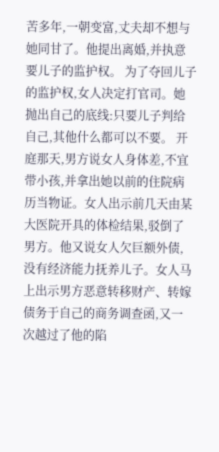苦多年,一朝变富,丈夫却不想与她同甘了。他提出离婚,并执意要儿子的监护权。 为了夺回儿子的监护权,女人决定打官司。她抛出自己的底线:只要儿子判给自己,其他什么都可以不要。 开庭那天,男方说女人身体差,不宜带小孩,并拿出她以前的住院病历当物证。女人出示前几天由某大医院开具的体检结果,驳倒了男方。他又说女人欠巨额外债,没有经济能力抚养儿子。女人马上出示男方恶意转移财产、转嫁债务于自己的商务调查函,又一次越过了他的陷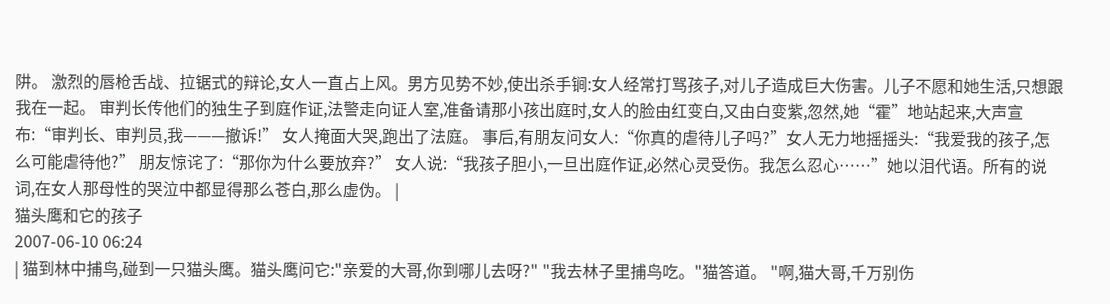阱。 激烈的唇枪舌战、拉锯式的辩论,女人一直占上风。男方见势不妙,使出杀手锏:女人经常打骂孩子,对儿子造成巨大伤害。儿子不愿和她生活,只想跟我在一起。 审判长传他们的独生子到庭作证,法警走向证人室,准备请那小孩出庭时,女人的脸由红变白,又由白变紫,忽然,她“霍”地站起来,大声宣布:“审判长、审判员,我———撤诉!” 女人掩面大哭,跑出了法庭。 事后,有朋友问女人:“你真的虐待儿子吗?”女人无力地摇摇头:“我爱我的孩子,怎么可能虐待他?” 朋友惊诧了:“那你为什么要放弃?” 女人说:“我孩子胆小,一旦出庭作证,必然心灵受伤。我怎么忍心……”她以泪代语。所有的说词,在女人那母性的哭泣中都显得那么苍白,那么虚伪。 |
猫头鹰和它的孩子
2007-06-10 06:24
| 猫到林中捕鸟,碰到一只猫头鹰。猫头鹰问它:"亲爱的大哥,你到哪儿去呀?" "我去林子里捕鸟吃。"猫答道。 "啊,猫大哥,千万别伤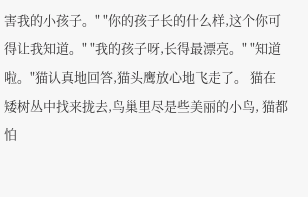害我的小孩子。" "你的孩子长的什么样,这个你可得让我知道。" "我的孩子呀,长得最漂亮。" "知道啦。"猫认真地回答,猫头鹰放心地飞走了。 猫在矮树丛中找来拢去,鸟巢里尽是些美丽的小鸟, 猫都怕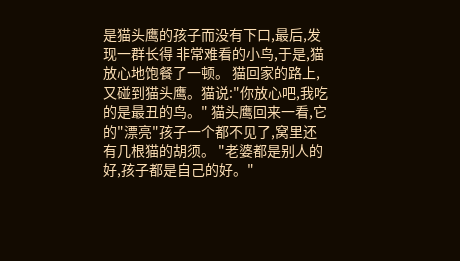是猫头鹰的孩子而没有下口,最后,发现一群长得 非常难看的小鸟,于是,猫放心地饱餐了一顿。 猫回家的路上,又碰到猫头鹰。猫说:"你放心吧,我吃的是最丑的鸟。" 猫头鹰回来一看,它的"漂亮"孩子一个都不见了,窝里还有几根猫的胡须。 "老婆都是别人的好,孩子都是自己的好。"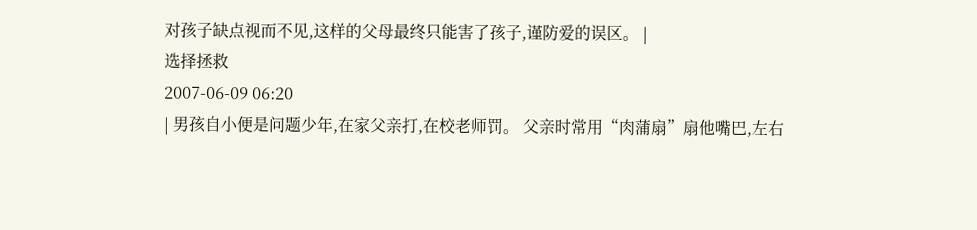对孩子缺点视而不见,这样的父母最终只能害了孩子,谨防爱的误区。 |
选择拯救
2007-06-09 06:20
| 男孩自小便是问题少年,在家父亲打,在校老师罚。 父亲时常用“肉蒲扇”扇他嘴巴,左右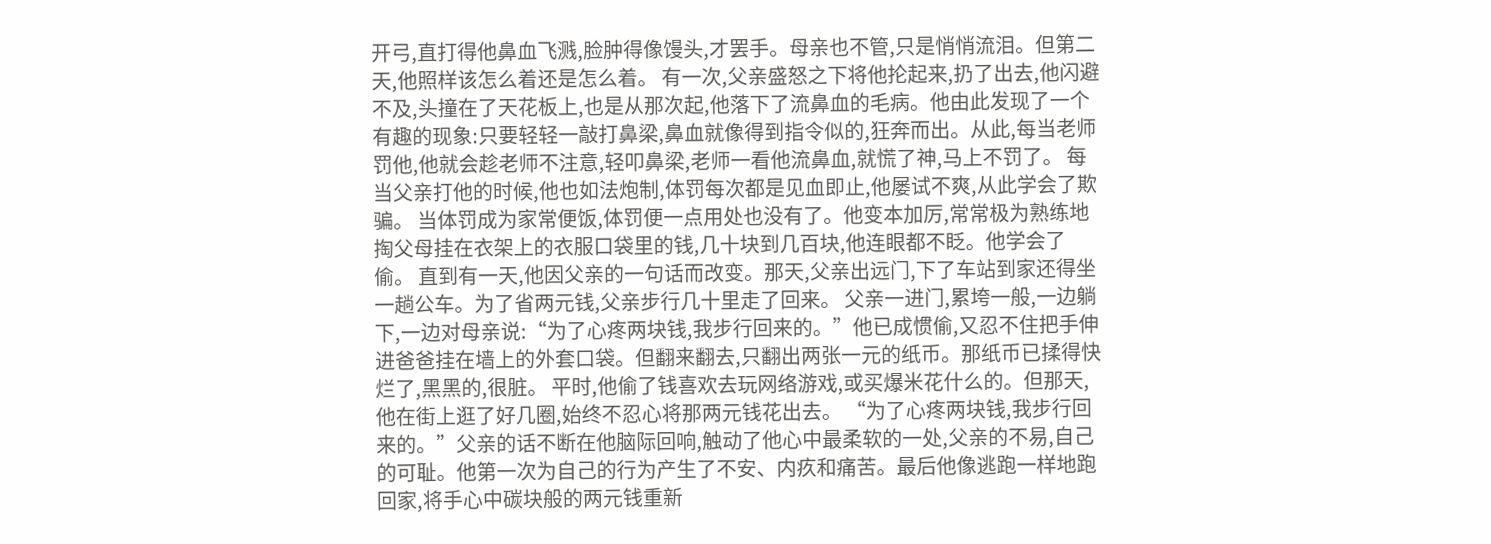开弓,直打得他鼻血飞溅,脸肿得像馒头,才罢手。母亲也不管,只是悄悄流泪。但第二天,他照样该怎么着还是怎么着。 有一次,父亲盛怒之下将他抡起来,扔了出去,他闪避不及,头撞在了天花板上,也是从那次起,他落下了流鼻血的毛病。他由此发现了一个有趣的现象:只要轻轻一敲打鼻梁,鼻血就像得到指令似的,狂奔而出。从此,每当老师罚他,他就会趁老师不注意,轻叩鼻梁,老师一看他流鼻血,就慌了神,马上不罚了。 每当父亲打他的时候,他也如法炮制,体罚每次都是见血即止,他屡试不爽,从此学会了欺骗。 当体罚成为家常便饭,体罚便一点用处也没有了。他变本加厉,常常极为熟练地掏父母挂在衣架上的衣服口袋里的钱,几十块到几百块,他连眼都不眨。他学会了偷。 直到有一天,他因父亲的一句话而改变。那天,父亲出远门,下了车站到家还得坐一趟公车。为了省两元钱,父亲步行几十里走了回来。 父亲一进门,累垮一般,一边躺下,一边对母亲说:“为了心疼两块钱,我步行回来的。”他已成惯偷,又忍不住把手伸进爸爸挂在墙上的外套口袋。但翻来翻去,只翻出两张一元的纸币。那纸币已揉得快烂了,黑黑的,很脏。 平时,他偷了钱喜欢去玩网络游戏,或买爆米花什么的。但那天,他在街上逛了好几圈,始终不忍心将那两元钱花出去。 “为了心疼两块钱,我步行回来的。”父亲的话不断在他脑际回响,触动了他心中最柔软的一处,父亲的不易,自己的可耻。他第一次为自己的行为产生了不安、内疚和痛苦。最后他像逃跑一样地跑回家,将手心中碳块般的两元钱重新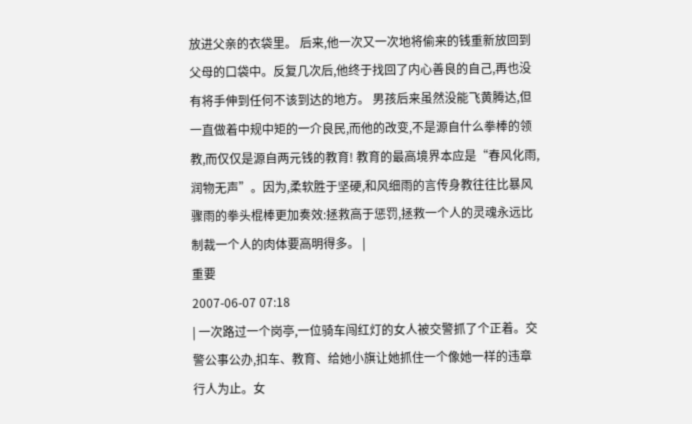放进父亲的衣袋里。 后来,他一次又一次地将偷来的钱重新放回到父母的口袋中。反复几次后,他终于找回了内心善良的自己,再也没有将手伸到任何不该到达的地方。 男孩后来虽然没能飞黄腾达,但一直做着中规中矩的一介良民,而他的改变,不是源自什么拳棒的领教,而仅仅是源自两元钱的教育! 教育的最高境界本应是“春风化雨,润物无声”。因为,柔软胜于坚硬,和风细雨的言传身教往往比暴风骤雨的拳头棍棒更加奏效:拯救高于惩罚,拯救一个人的灵魂永远比制裁一个人的肉体要高明得多。 |
重要
2007-06-07 07:18
| 一次路过一个岗亭,一位骑车闯红灯的女人被交警抓了个正着。交警公事公办,扣车、教育、给她小旗让她抓住一个像她一样的违章行人为止。女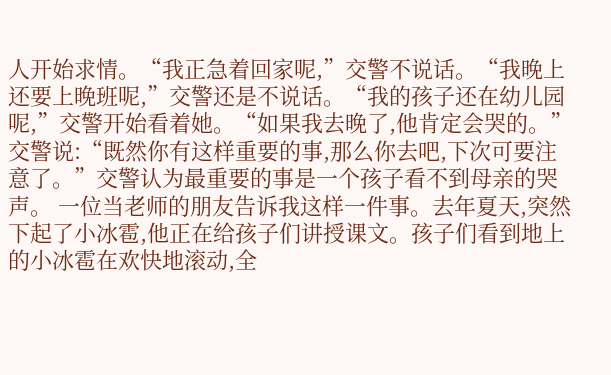人开始求情。“我正急着回家呢,”交警不说话。“我晚上还要上晚班呢,”交警还是不说话。“我的孩子还在幼儿园呢,”交警开始看着她。“如果我去晚了,他肯定会哭的。”交警说:“既然你有这样重要的事,那么你去吧,下次可要注意了。”交警认为最重要的事是一个孩子看不到母亲的哭声。 一位当老师的朋友告诉我这样一件事。去年夏天,突然下起了小冰雹,他正在给孩子们讲授课文。孩子们看到地上的小冰雹在欢快地滚动,全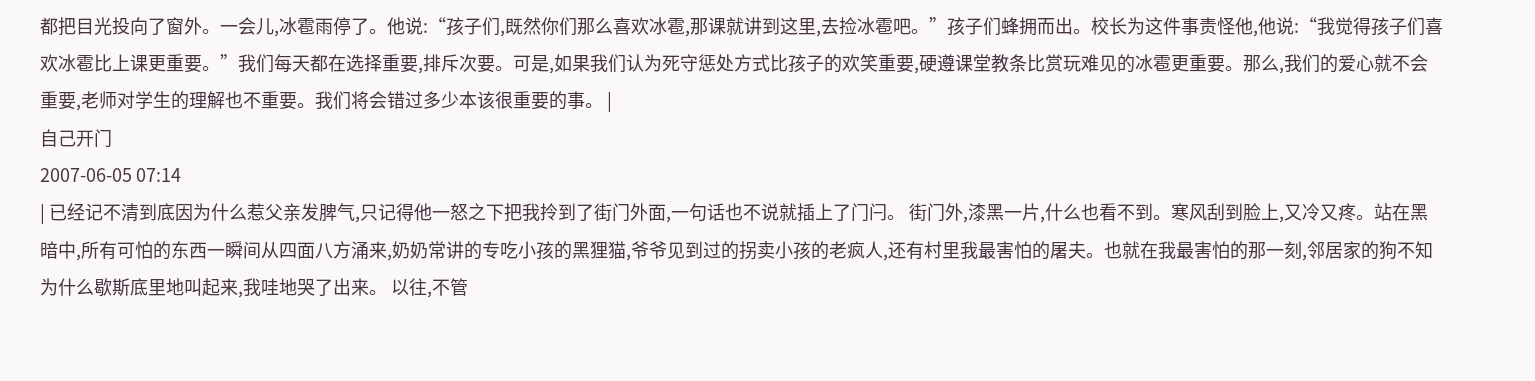都把目光投向了窗外。一会儿,冰雹雨停了。他说:“孩子们,既然你们那么喜欢冰雹,那课就讲到这里,去捡冰雹吧。”孩子们蜂拥而出。校长为这件事责怪他,他说:“我觉得孩子们喜欢冰雹比上课更重要。”我们每天都在选择重要,排斥次要。可是,如果我们认为死守惩处方式比孩子的欢笑重要,硬遵课堂教条比赏玩难见的冰雹更重要。那么,我们的爱心就不会重要,老师对学生的理解也不重要。我们将会错过多少本该很重要的事。 |
自己开门
2007-06-05 07:14
| 已经记不清到底因为什么惹父亲发脾气,只记得他一怒之下把我拎到了街门外面,一句话也不说就插上了门闩。 街门外,漆黑一片,什么也看不到。寒风刮到脸上,又冷又疼。站在黑暗中,所有可怕的东西一瞬间从四面八方涌来,奶奶常讲的专吃小孩的黑狸猫,爷爷见到过的拐卖小孩的老疯人,还有村里我最害怕的屠夫。也就在我最害怕的那一刻,邻居家的狗不知为什么歇斯底里地叫起来,我哇地哭了出来。 以往,不管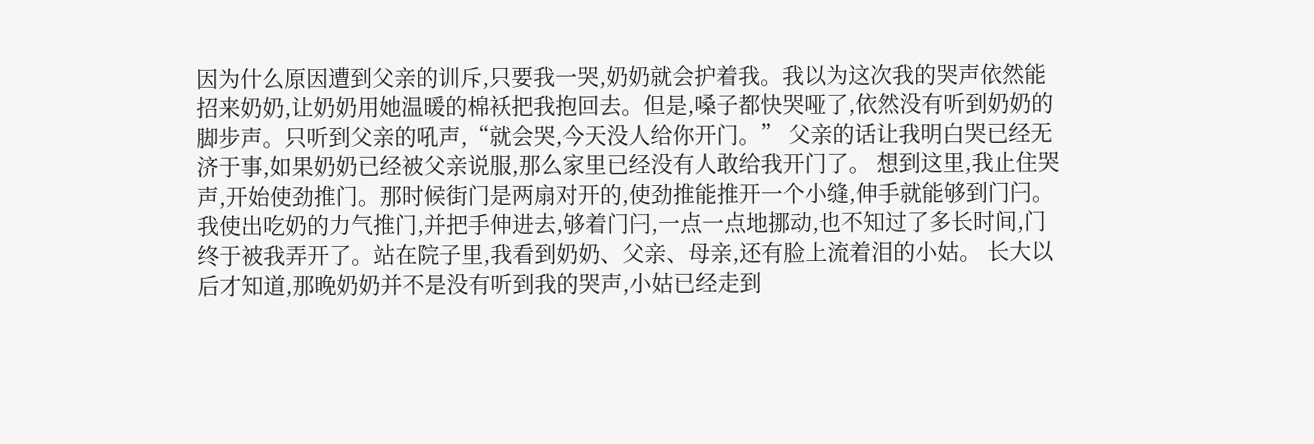因为什么原因遭到父亲的训斥,只要我一哭,奶奶就会护着我。我以为这次我的哭声依然能招来奶奶,让奶奶用她温暖的棉袄把我抱回去。但是,嗓子都快哭哑了,依然没有听到奶奶的脚步声。只听到父亲的吼声,“就会哭,今天没人给你开门。” 父亲的话让我明白哭已经无济于事,如果奶奶已经被父亲说服,那么家里已经没有人敢给我开门了。 想到这里,我止住哭声,开始使劲推门。那时候街门是两扇对开的,使劲推能推开一个小缝,伸手就能够到门闩。我使出吃奶的力气推门,并把手伸进去,够着门闩,一点一点地挪动,也不知过了多长时间,门终于被我弄开了。站在院子里,我看到奶奶、父亲、母亲,还有脸上流着泪的小姑。 长大以后才知道,那晚奶奶并不是没有听到我的哭声,小姑已经走到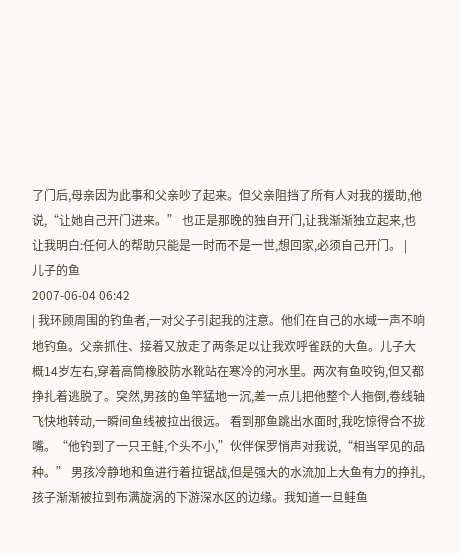了门后,母亲因为此事和父亲吵了起来。但父亲阻挡了所有人对我的援助,他说,“让她自己开门进来。” 也正是那晚的独自开门,让我渐渐独立起来,也让我明白:任何人的帮助只能是一时而不是一世,想回家,必须自己开门。 |
儿子的鱼
2007-06-04 06:42
| 我环顾周围的钓鱼者,一对父子引起我的注意。他们在自己的水域一声不响地钓鱼。父亲抓住、接着又放走了两条足以让我欢呼雀跃的大鱼。儿子大概14岁左右,穿着高筒橡胶防水靴站在寒冷的河水里。两次有鱼咬钩,但又都挣扎着逃脱了。突然,男孩的鱼竿猛地一沉,差一点儿把他整个人拖倒,卷线轴飞快地转动,一瞬间鱼线被拉出很远。 看到那鱼跳出水面时,我吃惊得合不拢嘴。“他钓到了一只王鲑,个头不小,”伙伴保罗悄声对我说,“相当罕见的品种。” 男孩冷静地和鱼进行着拉锯战,但是强大的水流加上大鱼有力的挣扎,孩子渐渐被拉到布满旋涡的下游深水区的边缘。我知道一旦鲑鱼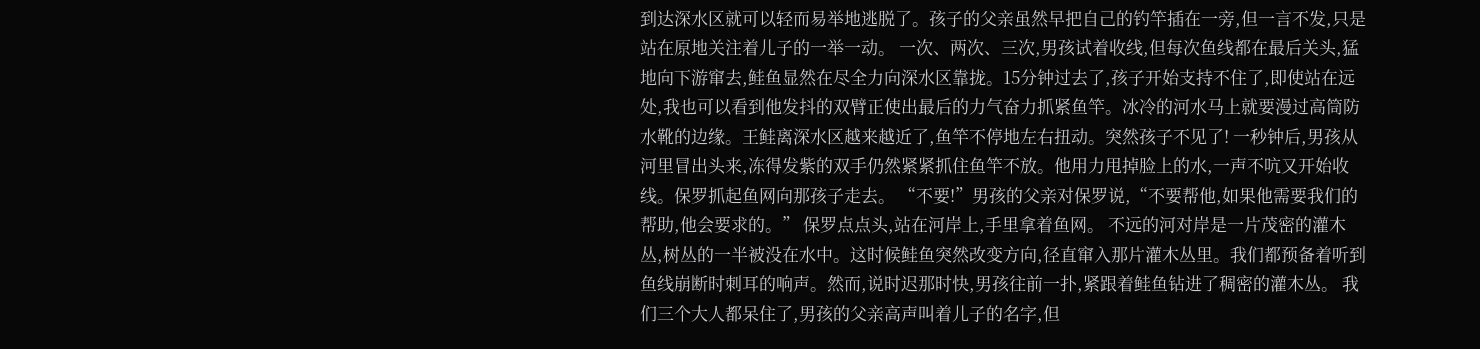到达深水区就可以轻而易举地逃脱了。孩子的父亲虽然早把自己的钓竿插在一旁,但一言不发,只是站在原地关注着儿子的一举一动。 一次、两次、三次,男孩试着收线,但每次鱼线都在最后关头,猛地向下游窜去,鲑鱼显然在尽全力向深水区靠拢。15分钟过去了,孩子开始支持不住了,即使站在远处,我也可以看到他发抖的双臂正使出最后的力气奋力抓紧鱼竿。冰冷的河水马上就要漫过高筒防水靴的边缘。王鲑离深水区越来越近了,鱼竿不停地左右扭动。突然孩子不见了! 一秒钟后,男孩从河里冒出头来,冻得发紫的双手仍然紧紧抓住鱼竿不放。他用力甩掉脸上的水,一声不吭又开始收线。保罗抓起鱼网向那孩子走去。 “不要!”男孩的父亲对保罗说,“不要帮他,如果他需要我们的帮助,他会要求的。” 保罗点点头,站在河岸上,手里拿着鱼网。 不远的河对岸是一片茂密的灌木丛,树丛的一半被没在水中。这时候鲑鱼突然改变方向,径直窜入那片灌木丛里。我们都预备着听到鱼线崩断时刺耳的响声。然而,说时迟那时快,男孩往前一扑,紧跟着鲑鱼钻进了稠密的灌木丛。 我们三个大人都呆住了,男孩的父亲高声叫着儿子的名字,但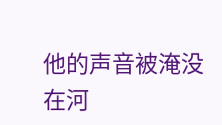他的声音被淹没在河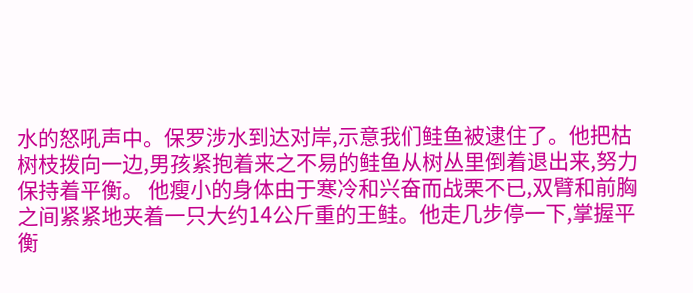水的怒吼声中。保罗涉水到达对岸,示意我们鲑鱼被逮住了。他把枯树枝拨向一边,男孩紧抱着来之不易的鲑鱼从树丛里倒着退出来,努力保持着平衡。 他瘦小的身体由于寒冷和兴奋而战栗不已,双臂和前胸之间紧紧地夹着一只大约14公斤重的王鲑。他走几步停一下,掌握平衡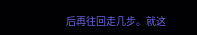后再往回走几步。就这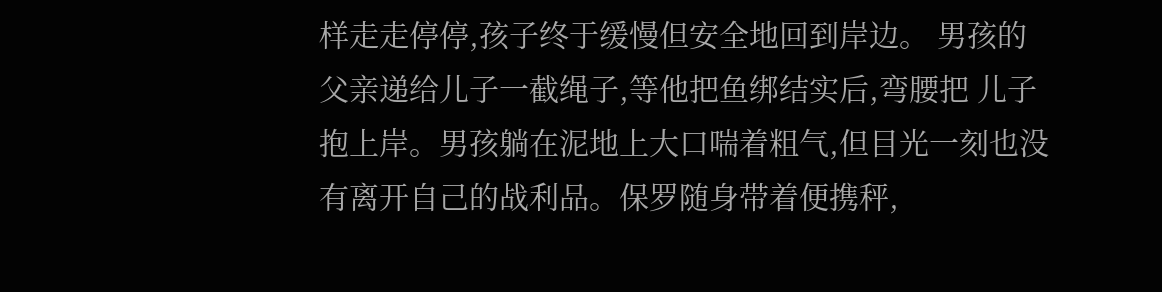样走走停停,孩子终于缓慢但安全地回到岸边。 男孩的父亲递给儿子一截绳子,等他把鱼绑结实后,弯腰把 儿子抱上岸。男孩躺在泥地上大口喘着粗气,但目光一刻也没有离开自己的战利品。保罗随身带着便携秤,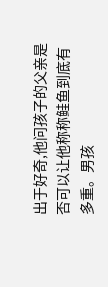出于好奇,他问孩子的父亲是否可以让他称称鲑鱼到底有多重。男孩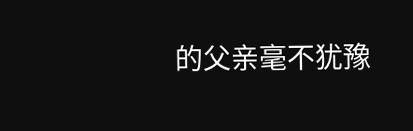的父亲毫不犹豫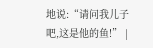地说:“请问我儿子吧,这是他的鱼!” |